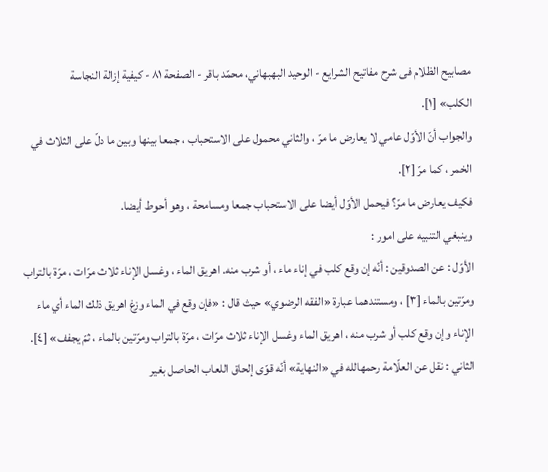مصابيح الظلام فی شرح مفاتیح الشرایع - الوحيد البهبهاني، محمّد باقر - الصفحة ٨١ - كيفية إزالة النجاسة
الكلب» [١].
والجواب أنّ الأوّل عامي لا يعارض ما مرّ ، والثاني محمول على الاستحباب ، جمعا بينها وبين ما دلّ على الثلاث في الخمر ، كما مرّ [٢].
فكيف يعارض ما مرّ؟ فيحمل الأوّل أيضا على الاستحباب جمعا ومسامحة ، وهو أحوط أيضا.
وينبغي التنبيه على امور :
الأوّل : عن الصدوقين : أنّه إن وقع كلب في إناء ماء ، أو شرب منه. اهريق الماء ، وغسل الإناء ثلاث مرّات ، مرّة بالتراب ومرّتين بالماء [٣] ، ومستندهما عبارة «الفقه الرضوي» حيث قال : «فإن وقع في الماء وزغ اهريق ذلك الماء أي ماء الإناء وإن وقع كلب أو شرب منه ، اهريق الماء وغسل الإناء ثلاث مرّات ، مرّة بالتراب ومرّتين بالماء ، ثمّ يجفف» [٤].
الثاني : نقل عن العلّامة رحمهالله في «النهاية» أنّه قوّى إلحاق اللعاب الحاصل بغير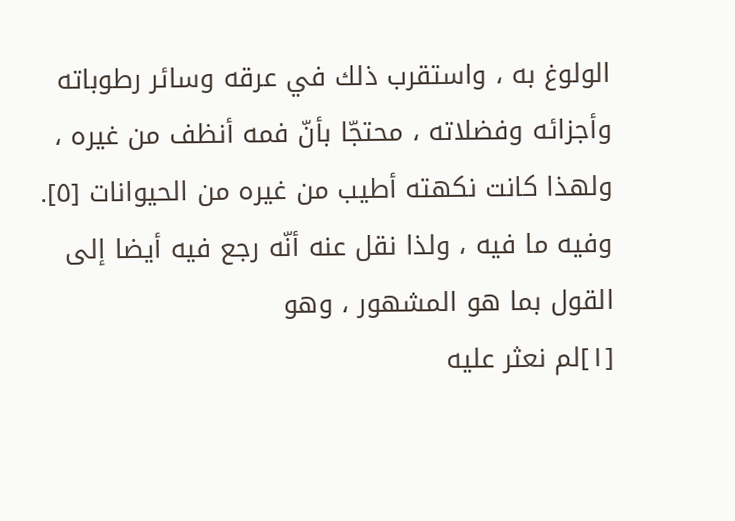الولوغ به ، واستقرب ذلك في عرقه وسائر رطوباته وأجزائه وفضلاته ، محتجّا بأنّ فمه أنظف من غيره ، ولهذا كانت نكهته أطيب من غيره من الحيوانات [٥].
وفيه ما فيه ، ولذا نقل عنه أنّه رجع فيه أيضا إلى القول بما هو المشهور ، وهو
[١]لم نعثر عليه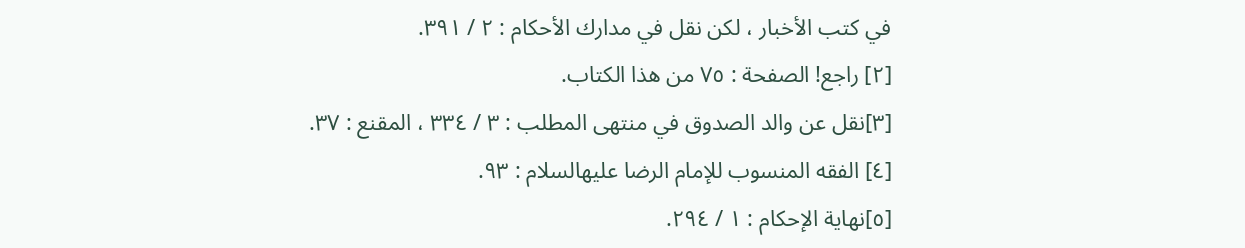في كتب الأخبار ، لكن نقل في مدارك الأحكام : ٢ / ٣٩١.
[٢] راجع! الصفحة : ٧٥ من هذا الكتاب.
[٣]نقل عن والد الصدوق في منتهى المطلب : ٣ / ٣٣٤ ، المقنع : ٣٧.
[٤] الفقه المنسوب للإمام الرضا عليهالسلام : ٩٣.
[٥]نهاية الإحكام : ١ / ٢٩٤.